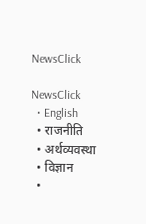NewsClick

NewsClick
  • English
  • राजनीति
  • अर्थव्यवस्था
  • विज्ञान
  •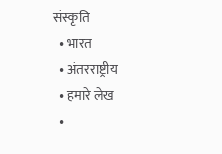संस्कृति
  • भारत
  • अंतरराष्ट्रीय
  • हमारे लेख
  •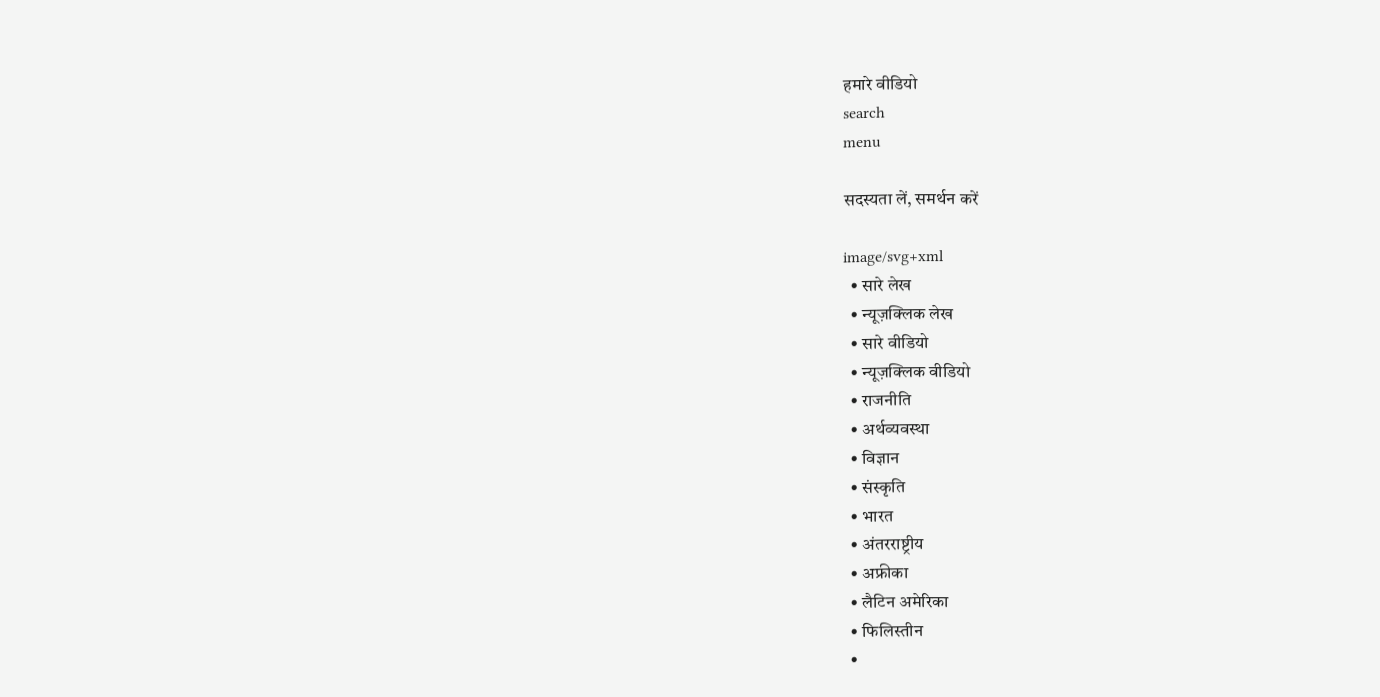हमारे वीडियो
search
menu

सदस्यता लें, समर्थन करें

image/svg+xml
  • सारे लेख
  • न्यूज़क्लिक लेख
  • सारे वीडियो
  • न्यूज़क्लिक वीडियो
  • राजनीति
  • अर्थव्यवस्था
  • विज्ञान
  • संस्कृति
  • भारत
  • अंतरराष्ट्रीय
  • अफ्रीका
  • लैटिन अमेरिका
  • फिलिस्तीन
  •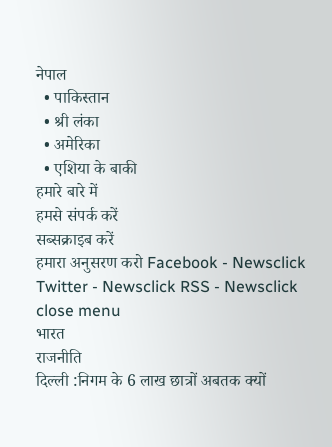नेपाल
  • पाकिस्तान
  • श्री लंका
  • अमेरिका
  • एशिया के बाकी
हमारे बारे में
हमसे संपर्क करें
सब्सक्राइब करें
हमारा अनुसरण करो Facebook - Newsclick Twitter - Newsclick RSS - Newsclick
close menu
भारत
राजनीति
दिल्ली :निगम के 6 लाख छात्रों अबतक क्यों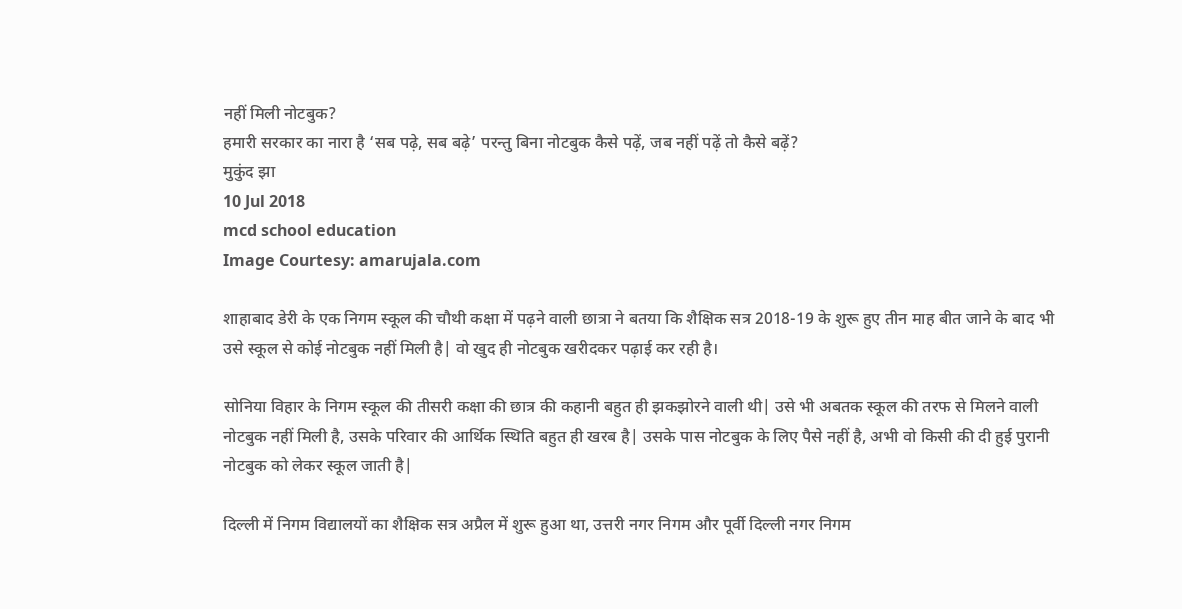नहीं मिली नोटबुक?
हमारी सरकार का नारा है ‘सब पढ़े, सब बढ़े’ परन्तु बिना नोटबुक कैसे पढ़ें, जब नहीं पढ़ें तो कैसे बढ़ें?
मुकुंद झा
10 Jul 2018
mcd school education
Image Courtesy: amarujala.com

शाहाबाद डेरी के एक निगम स्कूल की चौथी कक्षा में पढ़ने वाली छात्रा ने बतया कि शैक्षिक सत्र 2018-19 के शुरू हुए तीन माह बीत जाने के बाद भी उसे स्कूल से कोई नोटबुक नहीं मिली है| वो खुद ही नोटबुक खरीदकर पढ़ाई कर रही है।

सोनिया विहार के निगम स्कूल की तीसरी कक्षा की छात्र की कहानी बहुत ही झकझोरने वाली थी| उसे भी अबतक स्कूल की तरफ से मिलने वाली नोटबुक नहीं मिली है, उसके परिवार की आर्थिक स्थिति बहुत ही खरब है| उसके पास नोटबुक के लिए पैसे नहीं है, अभी वो किसी की दी हुई पुरानी नोटबुक को लेकर स्कूल जाती है|

दिल्ली में निगम विद्यालयों का शैक्षिक सत्र अप्रैल में शुरू हुआ था, उत्तरी नगर निगम और पूर्वी दिल्ली नगर निगम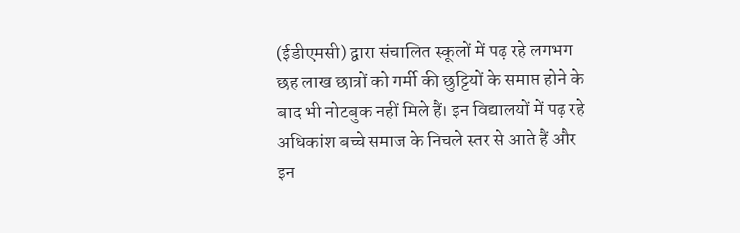(ईडीएमसी) द्वारा संचालित स्कूलों में पढ़ रहे लगभग छह लाख छात्रों को गर्मी की छुट्टियों के समाप्त होने के बाद भी नोटबुक नहीं मिले हैं। इन विद्यालयों में पढ़ रहे अधिकांश बच्चे समाज के निचले स्तर से आते हैं और इन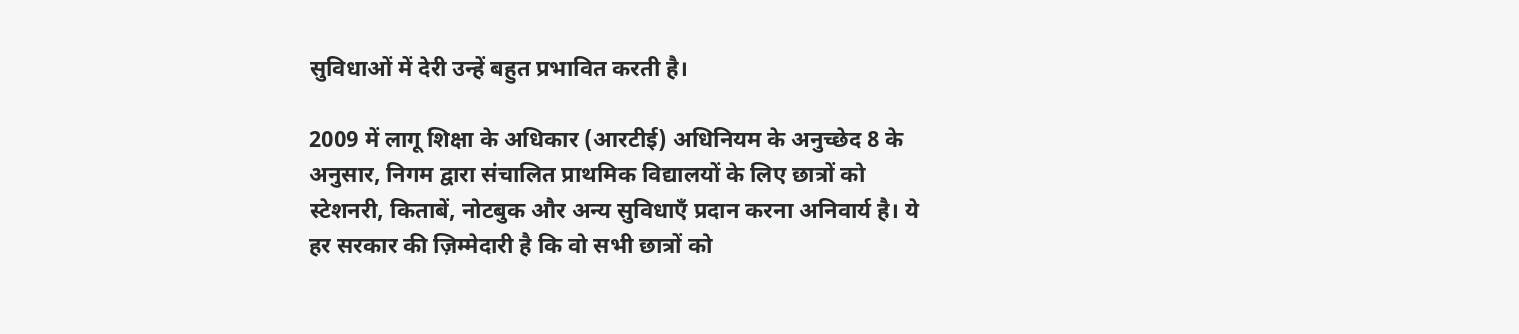सुविधाओं में देरी उन्हें बहुत प्रभावित करती है।

2009 में लागू शिक्षा के अधिकार (आरटीई) अधिनियम के अनुच्छेद 8 के अनुसार, निगम द्वारा संचालित प्राथमिक विद्यालयों के लिए छात्रों को स्टेशनरी, किताबें, नोटबुक और अन्य सुविधाएँ प्रदान करना अनिवार्य है। ये हर सरकार की ज़िम्मेदारी है कि वो सभी छात्रों को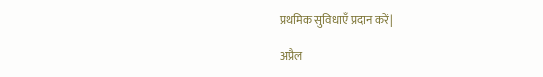प्रथमिक सुविधाएँ प्रदान करें|

अप्रैल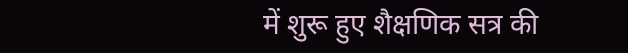में शुरू हुए शैक्षणिक सत्र की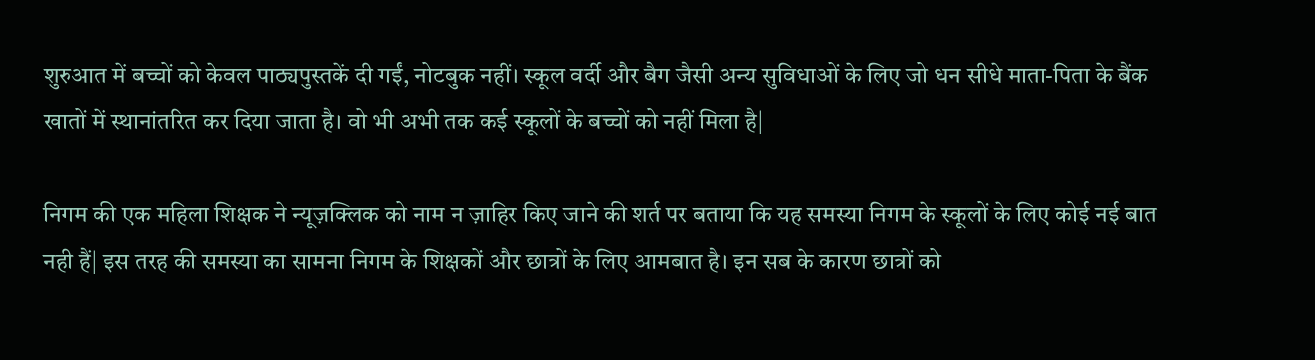शुरुआत में बच्चों को केवल पाठ्यपुस्तकें दी गईं, नोटबुक नहीं। स्कूल वर्दी और बैग जैसी अन्य सुविधाओं के लिए जो धन सीधे माता-पिता के बैंक खातों में स्थानांतरित कर दिया जाता है। वो भी अभी तक कई स्कूलों के बच्चों को नहीं मिला है|

निगम की एक महिला शिक्षक ने न्यूज़क्लिक को नाम न ज़ाहिर किए जाने की शर्त पर बताया कि यह समस्या निगम के स्कूलों के लिए कोई नई बात नही हैं| इस तरह की समस्या का सामना निगम के शिक्षकों और छात्रों के लिए आमबात है। इन सब के कारण छात्रों को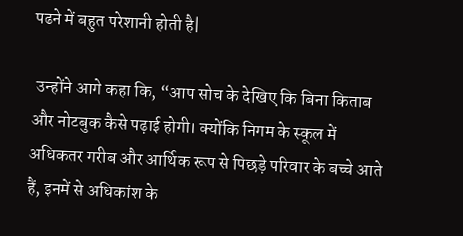पढने में बहुत परेशानी होती है|

 उन्होंने आगे कहा कि, “आप सोच के देखिए कि बिना किताब और नोटबुक कैसे पढ़ाई होगी। क्योंकि निगम के स्कूल में अधिकतर गरीब और आर्थिक रूप से पिछड़े परिवार के बच्चे आते हैं, इनमें से अधिकांश के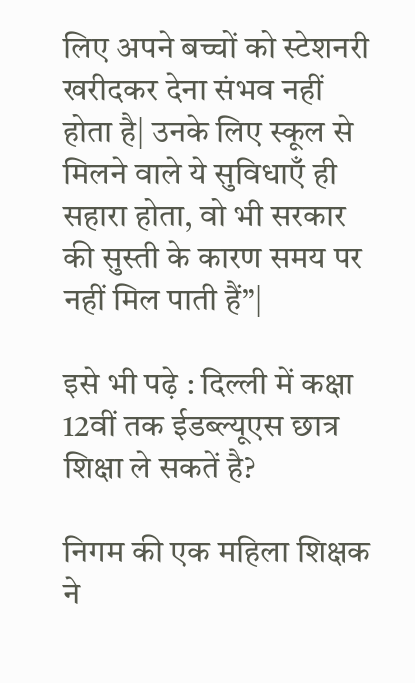लिए अपने बच्चों को स्टेशनरी खरीदकर देना संभव नहीं होता है| उनके लिए स्कूल से मिलने वाले ये सुविधाएँ ही सहारा होता, वो भी सरकार की सुस्ती के कारण समय पर नहीं मिल पाती हैं”|

इसे भी पढ़े : दिल्ली में कक्षा 12वीं तक ईडब्ल्यूएस छात्र शिक्षा ले सकतें है?

निगम की एक महिला शिक्षक ने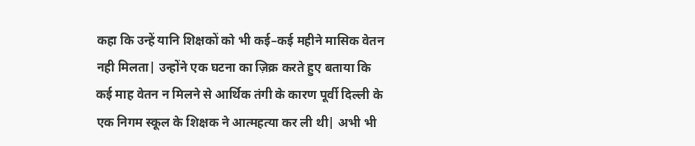कहा कि उन्हें यानि शिक्षकों को भी कई–कई महीने मासिक वेतन नही मिलता| उन्होंने एक घटना का ज़िक्र करते हुए बताया कि कई माह वेतन न मिलने से आर्थिक तंगी के कारण पूर्वी दिल्ली के एक निगम स्कूल के शिक्षक ने आत्महत्या कर ली थी| अभी भी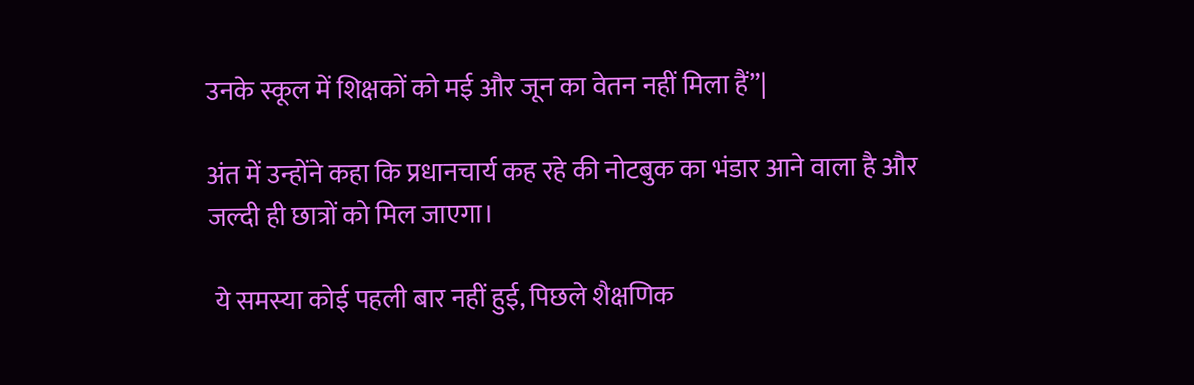उनके स्कूल में शिक्षकों को मई और जून का वेतन नहीं मिला हैं”|

अंत में उन्होंने कहा कि प्रधानचार्य कह रहे की नोटबुक का भंडार आने वाला है और जल्दी ही छात्रों को मिल जाएगा।

 ये समस्या कोई पहली बार नहीं हुई, पिछले शैक्षणिक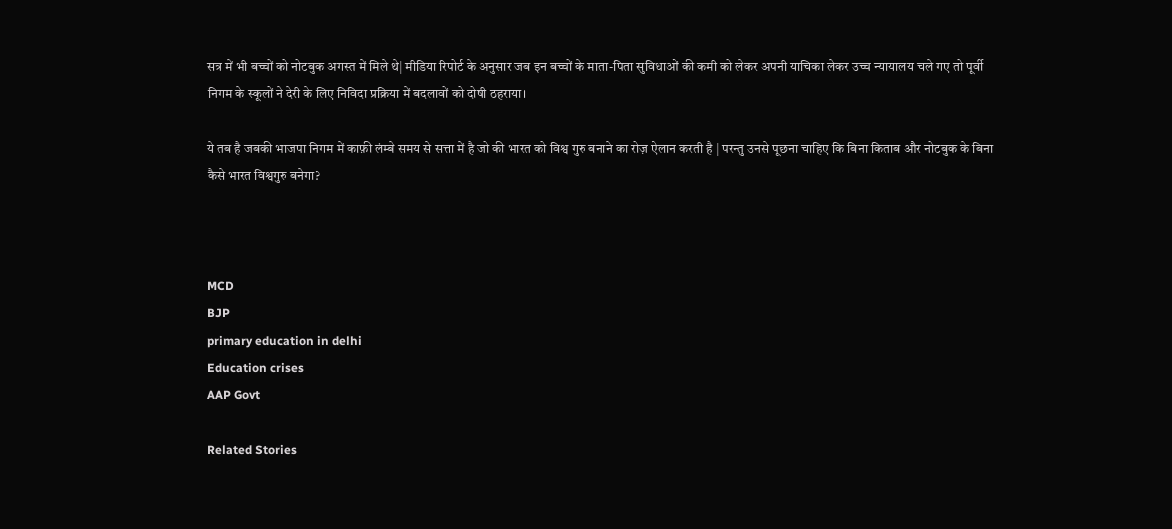सत्र में भी बच्चों को नोटबुक अगस्त में मिले थे| मीडिया रिपोर्ट के अनुसार जब इन बच्चों के माता-पिता सुविधाओं की कमी को लेकर अपनी याचिका लेकर उच्च न्यायालय चले गए तो पूर्वी निगम के स्कूलों ने देरी के लिए निविदा प्रक्रिया में बदलावों को दोषी ठहराया।

ये तब है जबकी भाजपा निगम में काफ़ी लंम्बे समय से सत्ता में है जो की भारत को विश्व गुरु बनाने का रोज़ ऐलान करती है | परन्तु उनसे पूछना चाहिए कि बिना किताब और नोटबुक के बिना कैसे भारत विश्वगुरु बनेगा?



MCD
BJP
primary education in delhi
Education crises
AAP Govt

Related Stories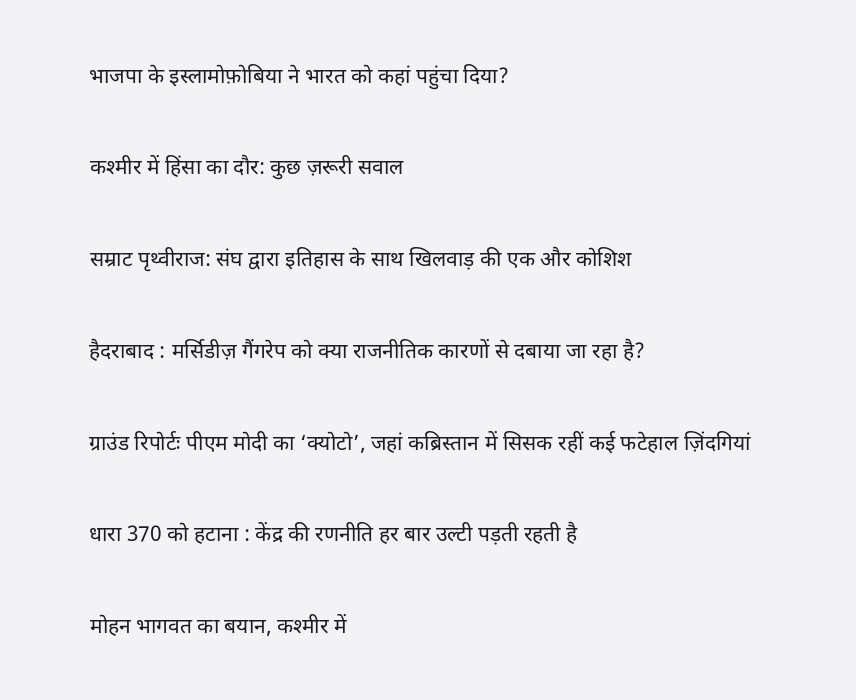भाजपा के इस्लामोफ़ोबिया ने भारत को कहां पहुंचा दिया?

कश्मीर में हिंसा का दौर: कुछ ज़रूरी सवाल

सम्राट पृथ्वीराज: संघ द्वारा इतिहास के साथ खिलवाड़ की एक और कोशिश

हैदराबाद : मर्सिडीज़ गैंगरेप को क्या राजनीतिक कारणों से दबाया जा रहा है?

ग्राउंड रिपोर्टः पीएम मोदी का ‘क्योटो’, जहां कब्रिस्तान में सिसक रहीं कई फटेहाल ज़िंदगियां

धारा 370 को हटाना : केंद्र की रणनीति हर बार उल्टी पड़ती रहती है

मोहन भागवत का बयान, कश्मीर में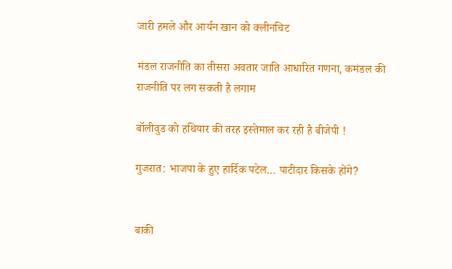जारी हमले और आर्यन खान को क्लीनचिट

मंडल राजनीति का तीसरा अवतार जाति आधारित गणना, कमंडल की राजनीति पर लग सकती है लगाम

बॉलीवुड को हथियार की तरह इस्तेमाल कर रही है बीजेपी !

गुजरात: भाजपा के हुए हार्दिक पटेल… पाटीदार किसके होंगे?


बाकी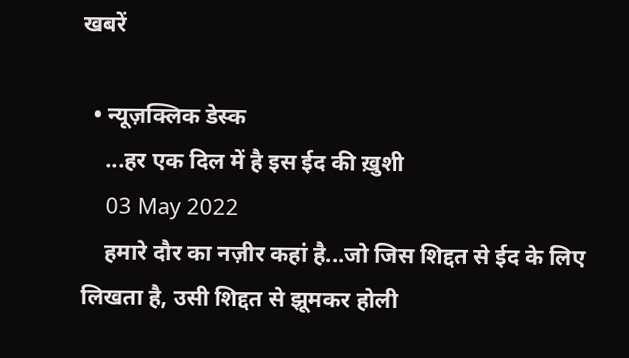खबरें

  • न्यूज़क्लिक डेस्क
    ...हर एक दिल में है इस ईद की ख़ुशी
    03 May 2022
    हमारे दौर का नज़ीर कहां है...जो जिस शिद्दत से ईद के लिए लिखता है, उसी शिद्दत से झूमकर होली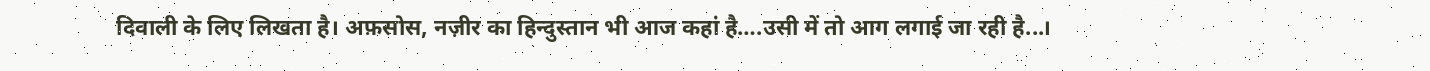दिवाली के लिए लिखता है। अफ़सोस, नज़ीर का हिन्दुस्तान भी आज कहां है….उसी में तो आग लगाई जा रही है...।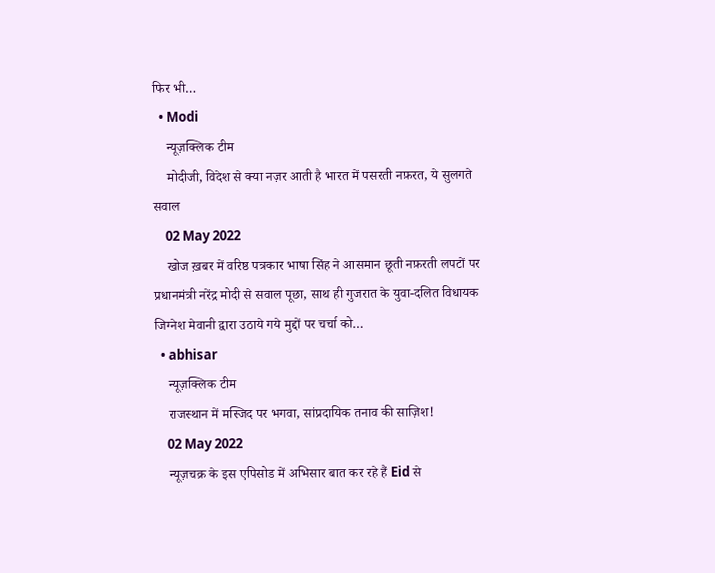फिर भी…
  • Modi
    न्यूज़क्लिक टीम
    मोदीजी, विदेश से क्या नज़र आती है भारत में पसरती नफ़रत, ये सुलगते सवाल
    02 May 2022
    खोज ख़बर में वरिष्ठ पत्रकार भाषा सिंह ने आसमान छूती नफ़रती लपटों पर प्रधानमंत्री नरेंद्र मोदी से सवाल पूछा, साथ ही गुजरात के युवा-दलित विधायक जिग्नेश मेवानी द्वारा उठाये गये मुद्दों पर चर्चा को…
  • abhisar
    न्यूज़क्लिक टीम
    राजस्थान में मस्जिद पर भगवा, सांप्रदायिक तनाव की साज़िश!
    02 May 2022
    न्यूज़चक्र के इस एपिसोड में अभिसार बात कर रहे हैं Eid से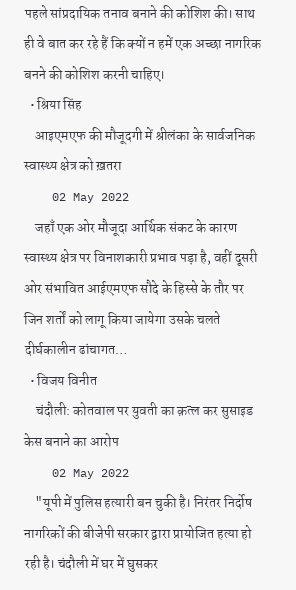पहले सांप्रदायिक तनाव बनाने की कोशिश की। साथ ही वे बात कर रहे हैं कि क्यों न हमें एक अच्छा नागरिक बनने की कोशिश करनी चाहिए।
  • श्रिया सिंह
    आइएमएफ की मौजूदगी में श्रीलंका के सार्वजनिक स्वास्थ्य क्षेत्र को ख़तरा
    02 May 2022
    जहाँ एक ओर मौजूदा आर्थिक संकट के कारण स्वास्थ्य क्षेत्र पर विनाशकारी प्रभाव पड़ा है, वहीं दूसरी ओर संभावित आईएमएफ सौदे के हिस्से के तौर पर जिन शर्तों को लागू किया जायेगा उसके चलते दीर्घकालीन ढांचागत…
  • विजय विनीत
    चंदौली: कोतवाल पर युवती का क़त्ल कर सुसाइड केस बनाने का आरोप
    02 May 2022
    "यूपी में पुलिस हत्यारी बन चुकी है। निरंतर निर्दोष नागरिकों की बीजेपी सरकार द्वारा प्रायोजित हत्या हो रही है। चंदौली में घर में घुसकर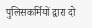पुलिसकर्मियों द्वारा दो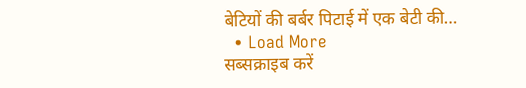बेटियों की बर्बर पिटाई में एक बेटी की…
  • Load More
सब्सक्राइब करें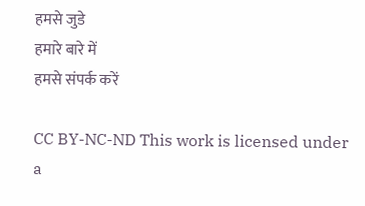हमसे जुडे
हमारे बारे में
हमसे संपर्क करें

CC BY-NC-ND This work is licensed under a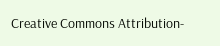Creative Commons Attribution-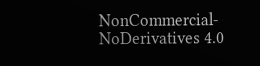NonCommercial-NoDerivatives 4.0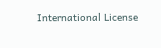International License